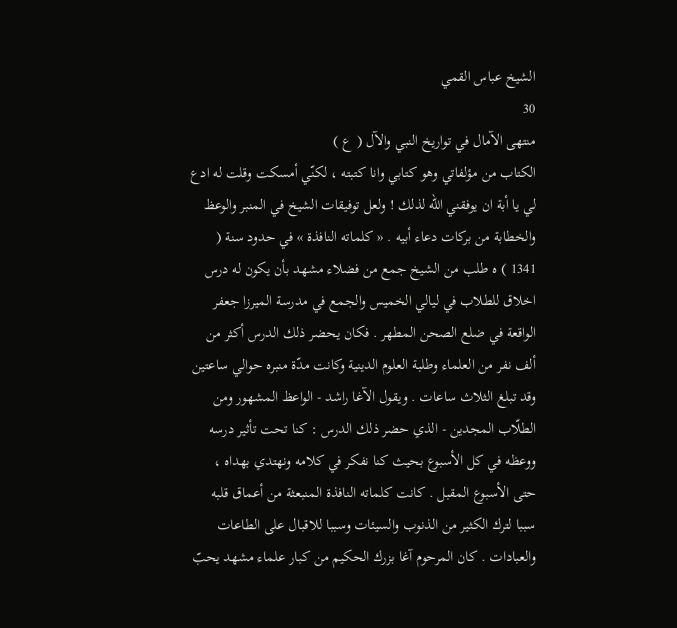الشيخ عباس القمي
30
منتهى الآمال في تواريخ النبي والآل ( ع )
الكتاب من مؤلفاتي وهو كتابي وانا كتبته ، لكنّي أمسكت وقلت له ادع لي يا أبة ان يوفقني اللّه لذلك ! ولعل توفيقات الشيخ في المنبر والوعظ والخطابة من بركات دعاء أبيه . « كلماته النافذة » في حدود سنة ( 1341 ) ه طلب من الشيخ جمع من فضلاء مشهد بأن يكون له درس اخلاق للطلاب في ليالي الخميس والجمع في مدرسة الميرزا جعفر الواقعة في ضلع الصحن المطهر . فكان يحضر ذلك الدرس أكثر من ألف نفر من العلماء وطلبة العلوم الدينية وكانت مدّة منبره حوالي ساعتين وقد تبلغ الثلاث ساعات . ويقول الآغا راشد - الواعظ المشهور ومن الطلّاب المجدين - الذي حضر ذلك الدرس : كنا تحت تأثير درسه ووعظه في كل الأسبوع بحيث كنا نفكر في كلامه ونهتدي بهداه ، حتى الأسبوع المقبل . كانت كلماته النافذة المنبعثة من أعماق قلبه سببا لترك الكثير من الذنوب والسيئات وسببا للاقبال على الطاعات والعبادات . كان المرحوم آغا بزرك الحكيم من كبار علماء مشهد يحبّ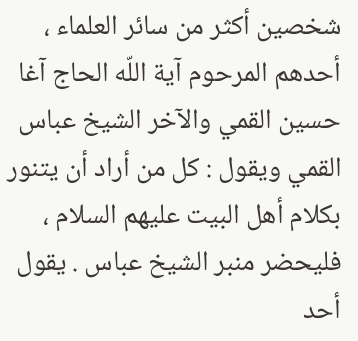شخصين أكثر من سائر العلماء ، أحدهم المرحوم آية اللّه الحاج آغا حسين القمي والآخر الشيخ عباس القمي ويقول : كل من أراد أن يتنور بكلام أهل البيت عليهم السلام ، فليحضر منبر الشيخ عباس . يقول أحد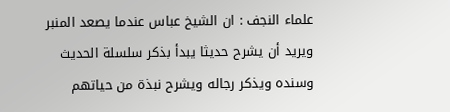علماء النجف : ان الشيخ عباس عندما يصعد المنبر ويريد أن يشرح حديثا يبدأ بذكر سلسلة الحديث وسنده ويذكر رجاله ويشرح نبذة من حياتهم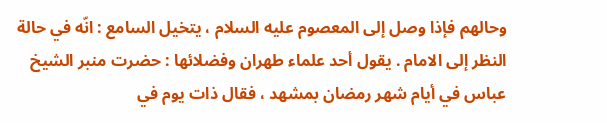وحالهم فإذا وصل إلى المعصوم عليه السلام ، يتخيل السامع : انّه في حالة النظر إلى الامام . يقول أحد علماء طهران وفضلائها : حضرت منبر الشيخ عباس في أيام شهر رمضان بمشهد ، فقال ذات يوم في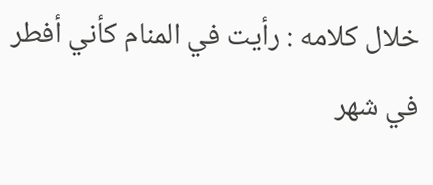خلال كلامه : رأيت في المنام كأني أفطر في شهر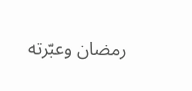رمضان وعبّرته